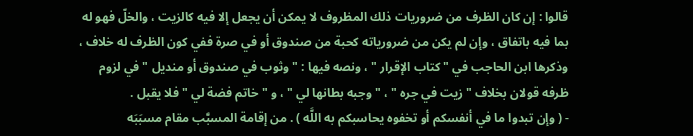قالوا : إن كان الظرف من ضروريات ذلك المظروف لا يمكن أن يجعل إلا فيه كالزيت ، والخلّ فهو له بما فيه باتفاق ، وإن لم يكن من ضرورياته كحبة من صندوق أو في صرة ففي كون الظرف له خلاف ، وذكرها ابن الحاجب في " كتاب الإقرار " ، ونصه فيها : " وثوب في صندوق أو منديل " في لزوم ظرفه قولان بخلاف " زيت في جره " ، " وجبه بطانها لي " ، و " خاتم فضة لي " فلا يقبل .
- ( وإن تبدوا ما في أنفسكم أو تخفوه يحاسبكم به اللَّه ) . من إقامة المسبَّب مقام مسبَبَه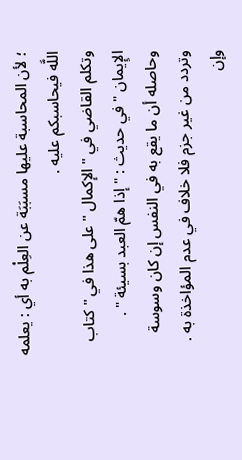؛ لأن المحاسبة عليها مسبَبَة عن العِلْم به أي : يعلمه اللَّه فيحاسبكم عليه .
وتكلم القاضي في " الإكمال " على هذا في " كتاب الإِيمان " في حديث : " إذا همّ العبد بسيئة " .
وحاصله أن ما يقع به في النفس إن كان وسوسة وتردد من غير جزم فلا خلاف في عدم المؤاخذة به .
وإن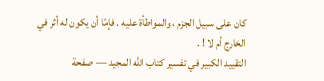كان على سبيل الجزم ، والمواطأة عليه . فإمّا أن يكون له أثر في
الخارج أم لا ! .
التقييد الكبير في تفسير كتاب الله المجيد — صفحة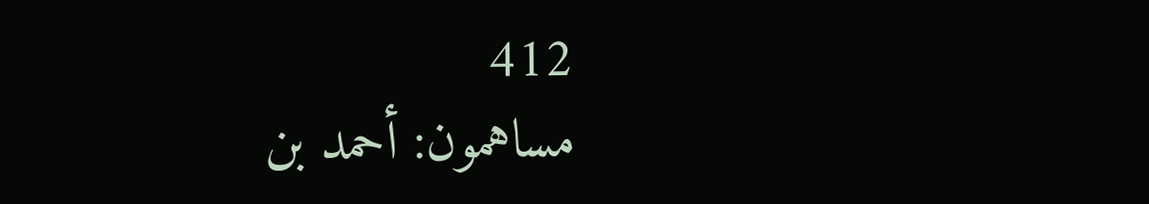412
مساهمون: أحمد بن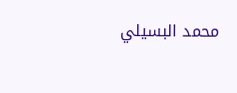محمد البسيلي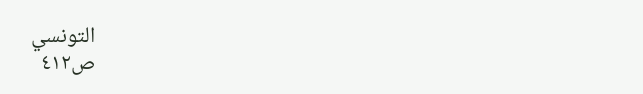التونسي
ص٤١٢